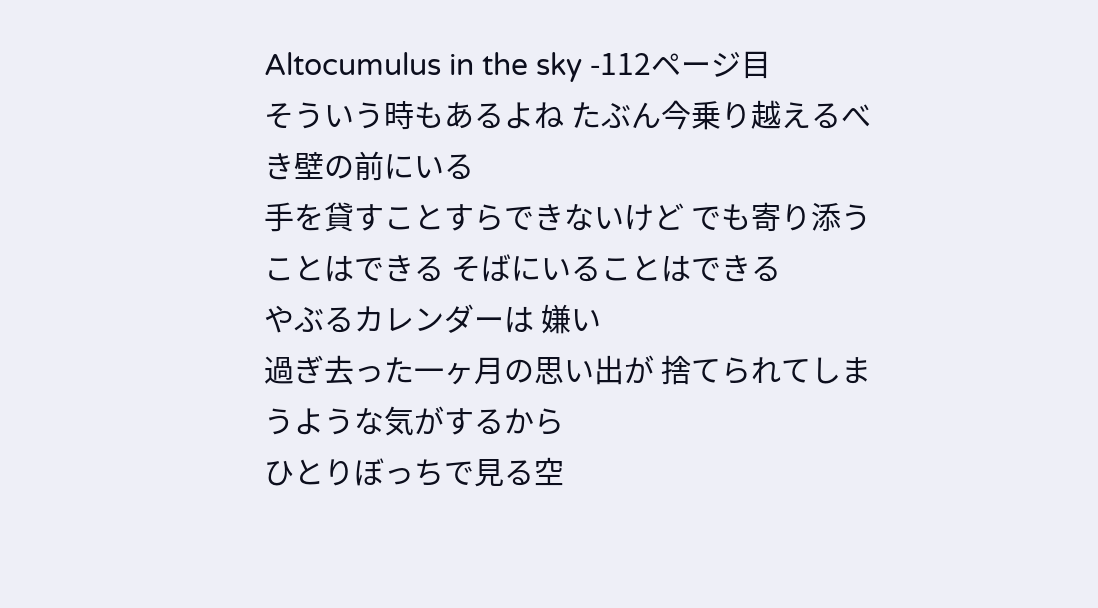Altocumulus in the sky -112ページ目
そういう時もあるよね たぶん今乗り越えるべき壁の前にいる
手を貸すことすらできないけど でも寄り添うことはできる そばにいることはできる
やぶるカレンダーは 嫌い
過ぎ去った一ヶ月の思い出が 捨てられてしまうような気がするから
ひとりぼっちで見る空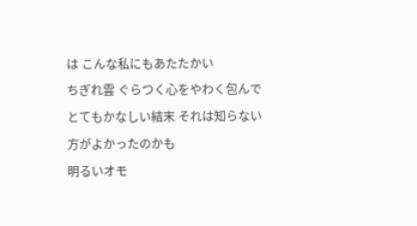は こんな私にもあたたかい
ちぎれ雲 ぐらつく心をやわく包んで
とてもかなしい結末 それは知らない方がよかったのかも
明るいオモ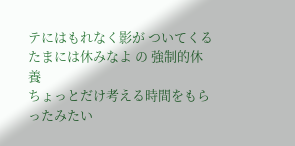テにはもれなく影が ついてくる
たまには休みなよ の 強制的休養
ちょっとだけ考える時間をもらったみたい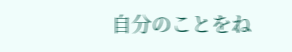自分のことをね